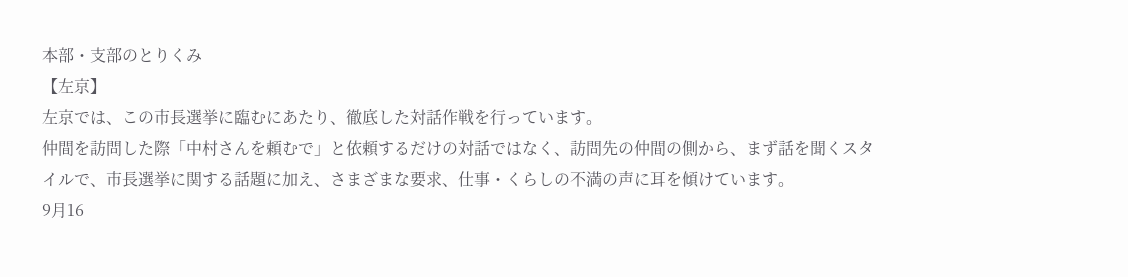本部・支部のとりくみ
【左京】
左京では、この市長選挙に臨むにあたり、徹底した対話作戦を行っています。
仲間を訪問した際「中村さんを頼むで」と依頼するだけの対話ではなく、訪問先の仲間の側から、まず話を聞くスタイルで、市長選挙に関する話題に加え、さまざまな要求、仕事・くらしの不満の声に耳を傾けています。
9月16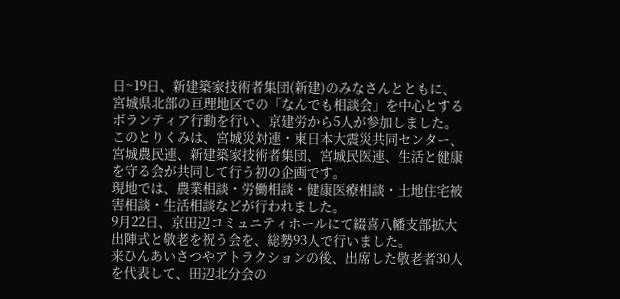日~19日、新建築家技術者集団(新建)のみなさんとともに、宮城県北部の亘理地区での「なんでも相談会」を中心とするボランティア行動を行い、京建労から5人が参加しました。
このとりくみは、宮城災対連・東日本大震災共同センター、宮城農民連、新建築家技術者集団、宮城民医連、生活と健康を守る会が共同して行う初の企画です。
現地では、農業相談・労働相談・健康医療相談・土地住宅被害相談・生活相談などが行われました。
9月22日、京田辺コミュニティホールにて綴喜八幡支部拡大出陣式と敬老を祝う会を、総勢93人で行いました。
来ひんあいさつやアトラクションの後、出席した敬老者30人を代表して、田辺北分会の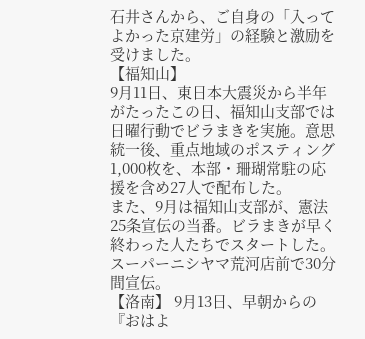石井さんから、ご自身の「入ってよかった京建労」の経験と激励を受けました。
【福知山】
9月11日、東日本大震災から半年がたったこの日、福知山支部では日曜行動でビラまきを実施。意思統一後、重点地域のポスティング1,000枚を、本部・珊瑚常駐の応援を含め27人で配布した。
また、9月は福知山支部が、憲法25条宣伝の当番。ビラまきが早く終わった人たちでスタートした。スーパーニシヤマ荒河店前で30分間宣伝。
【洛南】 9月13日、早朝からの『おはよ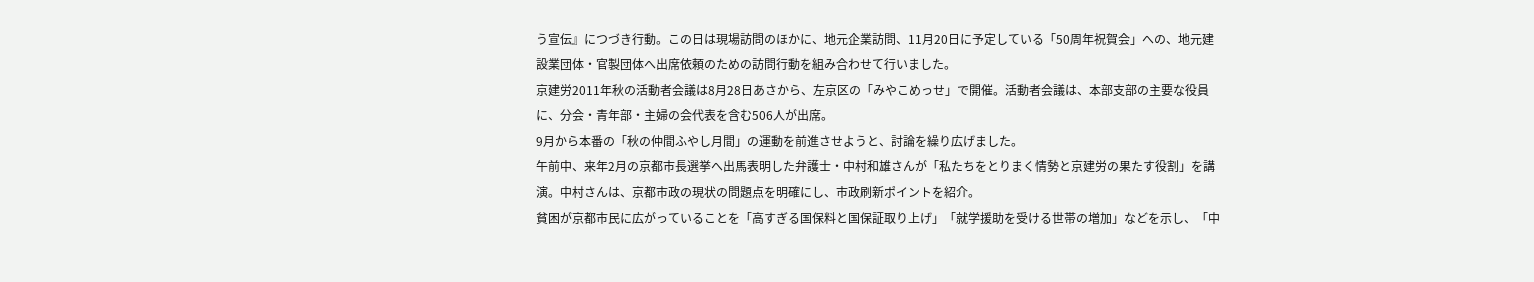う宣伝』につづき行動。この日は現場訪問のほかに、地元企業訪問、11月20日に予定している「50周年祝賀会」への、地元建設業団体・官製団体へ出席依頼のための訪問行動を組み合わせて行いました。
京建労2011年秋の活動者会議は8月28日あさから、左京区の「みやこめっせ」で開催。活動者会議は、本部支部の主要な役員に、分会・青年部・主婦の会代表を含む506人が出席。
9月から本番の「秋の仲間ふやし月間」の運動を前進させようと、討論を繰り広げました。
午前中、来年2月の京都市長選挙へ出馬表明した弁護士・中村和雄さんが「私たちをとりまく情勢と京建労の果たす役割」を講演。中村さんは、京都市政の現状の問題点を明確にし、市政刷新ポイントを紹介。
貧困が京都市民に広がっていることを「高すぎる国保料と国保証取り上げ」「就学援助を受ける世帯の増加」などを示し、「中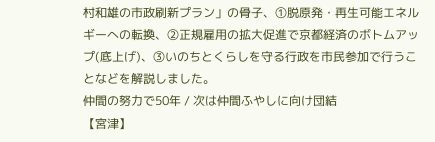村和雄の市政刷新プラン」の骨子、①脱原発・再生可能エネルギーへの転換、②正規雇用の拡大促進で京都経済のボトムアップ(底上げ)、③いのちとくらしを守る行政を市民参加で行うことなどを解説しました。
仲間の努力で50年 / 次は仲間ふやしに向け団結
【宮津】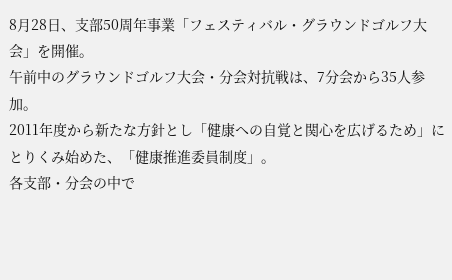8月28日、支部50周年事業「フェスティバル・グラウンドゴルフ大会」を開催。
午前中のグラウンドゴルフ大会・分会対抗戦は、7分会から35人参加。
2011年度から新たな方針とし「健康への自覚と関心を広げるため」にとりくみ始めた、「健康推進委員制度」。
各支部・分会の中で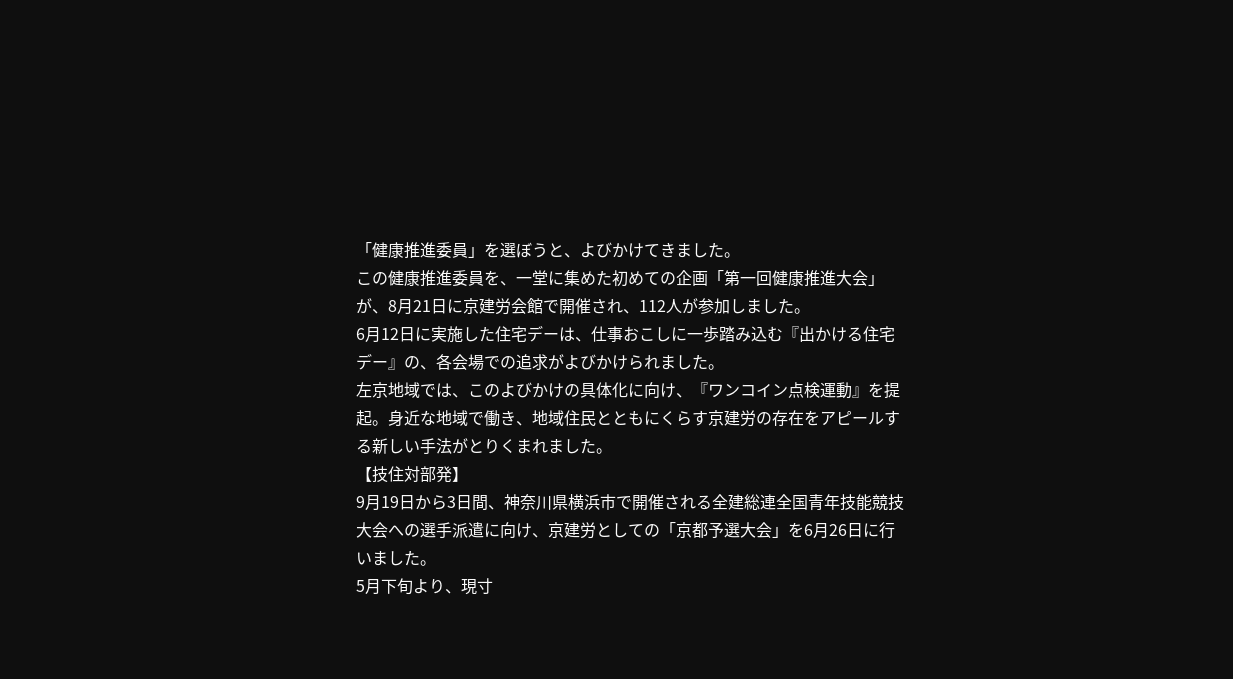「健康推進委員」を選ぼうと、よびかけてきました。
この健康推進委員を、一堂に集めた初めての企画「第一回健康推進大会」が、8月21日に京建労会館で開催され、112人が参加しました。
6月12日に実施した住宅デーは、仕事おこしに一歩踏み込む『出かける住宅デー』の、各会場での追求がよびかけられました。
左京地域では、このよびかけの具体化に向け、『ワンコイン点検運動』を提起。身近な地域で働き、地域住民とともにくらす京建労の存在をアピールする新しい手法がとりくまれました。
【技住対部発】
9月19日から3日間、神奈川県横浜市で開催される全建総連全国青年技能競技大会への選手派遣に向け、京建労としての「京都予選大会」を6月26日に行いました。
5月下旬より、現寸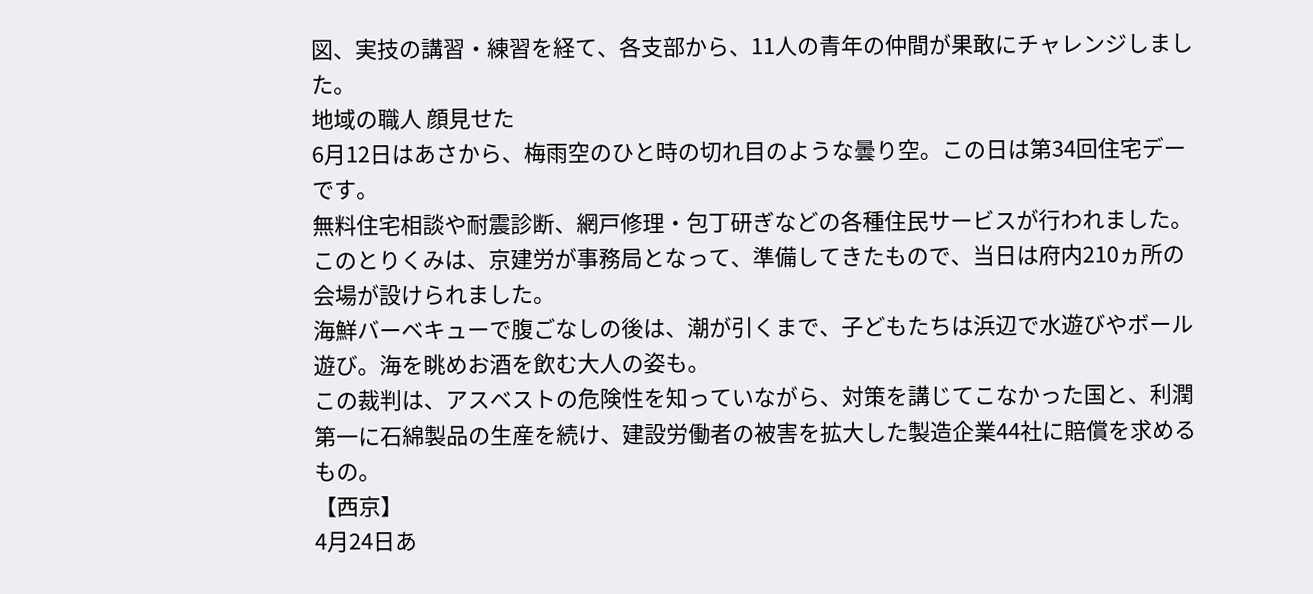図、実技の講習・練習を経て、各支部から、11人の青年の仲間が果敢にチャレンジしました。
地域の職人 顔見せた
6月12日はあさから、梅雨空のひと時の切れ目のような曇り空。この日は第34回住宅デーです。
無料住宅相談や耐震診断、網戸修理・包丁研ぎなどの各種住民サービスが行われました。
このとりくみは、京建労が事務局となって、準備してきたもので、当日は府内210ヵ所の会場が設けられました。
海鮮バーベキューで腹ごなしの後は、潮が引くまで、子どもたちは浜辺で水遊びやボール遊び。海を眺めお酒を飲む大人の姿も。
この裁判は、アスベストの危険性を知っていながら、対策を講じてこなかった国と、利潤第一に石綿製品の生産を続け、建設労働者の被害を拡大した製造企業44社に賠償を求めるもの。
【西京】
4月24日あ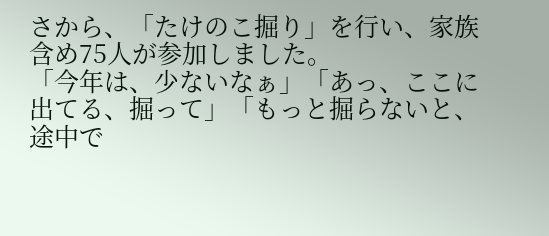さから、「たけのこ掘り」を行い、家族含め75人が参加しました。
「今年は、少ないなぁ」「あっ、ここに出てる、掘って」「もっと掘らないと、途中で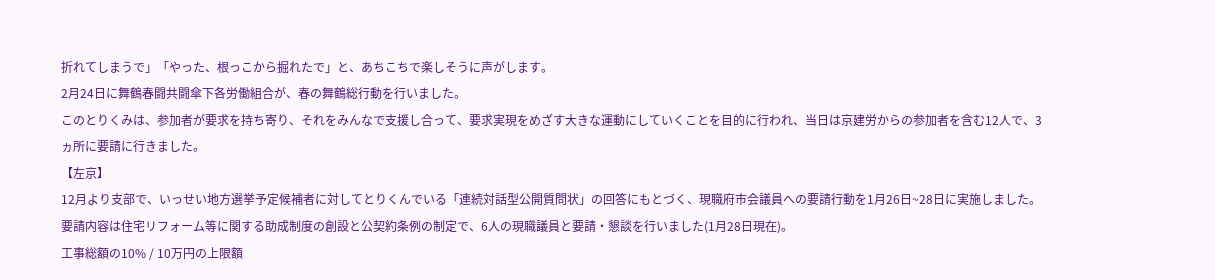折れてしまうで」「やった、根っこから掘れたで」と、あちこちで楽しそうに声がします。
2月24日に舞鶴春闘共闘傘下各労働組合が、春の舞鶴総行動を行いました。
このとりくみは、参加者が要求を持ち寄り、それをみんなで支援し合って、要求実現をめざす大きな運動にしていくことを目的に行われ、当日は京建労からの参加者を含む12人で、3ヵ所に要請に行きました。
【左京】
12月より支部で、いっせい地方選挙予定候補者に対してとりくんでいる「連続対話型公開質問状」の回答にもとづく、現職府市会議員への要請行動を1月26日~28日に実施しました。
要請内容は住宅リフォーム等に関する助成制度の創設と公契約条例の制定で、6人の現職議員と要請・懇談を行いました(1月28日現在)。
工事総額の10% / 10万円の上限額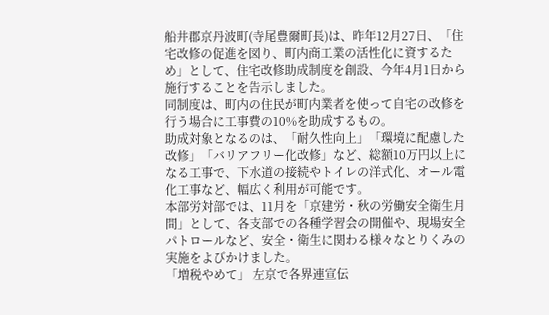船井郡京丹波町(寺尾豊爾町長)は、昨年12月27日、「住宅改修の促進を図り、町内商工業の活性化に資するため」として、住宅改修助成制度を創設、今年4月1日から施行することを告示しました。
同制度は、町内の住民が町内業者を使って自宅の改修を行う場合に工事費の10%を助成するもの。
助成対象となるのは、「耐久性向上」「環境に配慮した改修」「バリアフリー化改修」など、総額10万円以上になる工事で、下水道の接続やトイレの洋式化、オール電化工事など、幅広く利用が可能です。
本部労対部では、11月を「京建労・秋の労働安全衛生月間」として、各支部での各種学習会の開催や、現場安全パトロールなど、安全・衛生に関わる様々なとりくみの実施をよびかけました。
「増税やめて」 左京で各界連宣伝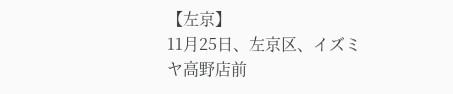【左京】
11月25日、左京区、イズミヤ高野店前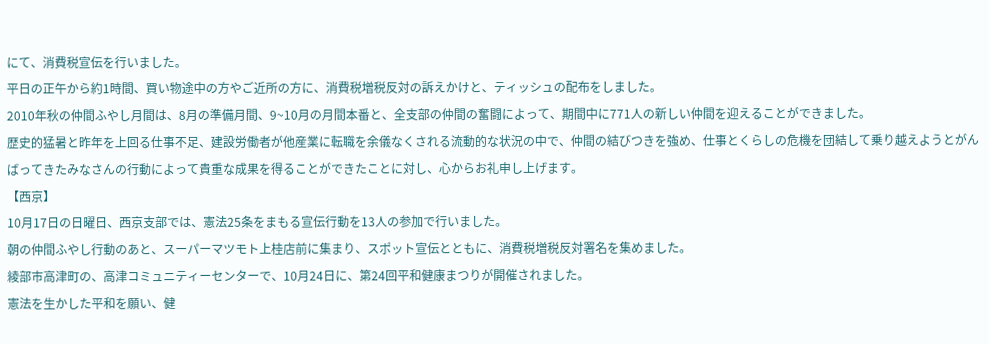にて、消費税宣伝を行いました。
平日の正午から約1時間、買い物途中の方やご近所の方に、消費税増税反対の訴えかけと、ティッシュの配布をしました。
2010年秋の仲間ふやし月間は、8月の準備月間、9~10月の月間本番と、全支部の仲間の奮闘によって、期間中に771人の新しい仲間を迎えることができました。
歴史的猛暑と昨年を上回る仕事不足、建設労働者が他産業に転職を余儀なくされる流動的な状況の中で、仲間の結びつきを強め、仕事とくらしの危機を団結して乗り越えようとがんばってきたみなさんの行動によって貴重な成果を得ることができたことに対し、心からお礼申し上げます。
【西京】
10月17日の日曜日、西京支部では、憲法25条をまもる宣伝行動を13人の参加で行いました。
朝の仲間ふやし行動のあと、スーパーマツモト上桂店前に集まり、スポット宣伝とともに、消費税増税反対署名を集めました。
綾部市高津町の、高津コミュニティーセンターで、10月24日に、第24回平和健康まつりが開催されました。
憲法を生かした平和を願い、健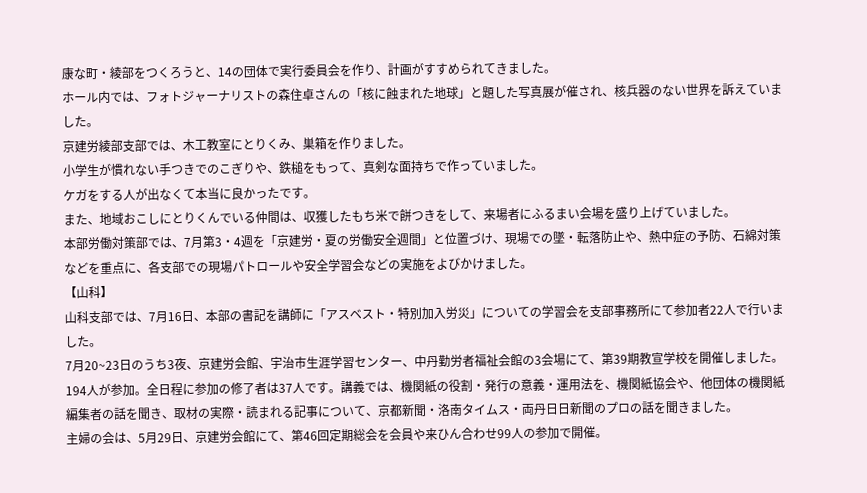康な町・綾部をつくろうと、14の団体で実行委員会を作り、計画がすすめられてきました。
ホール内では、フォトジャーナリストの森住卓さんの「核に蝕まれた地球」と題した写真展が催され、核兵器のない世界を訴えていました。
京建労綾部支部では、木工教室にとりくみ、巣箱を作りました。
小学生が慣れない手つきでのこぎりや、鉄槌をもって、真剣な面持ちで作っていました。
ケガをする人が出なくて本当に良かったです。
また、地域おこしにとりくんでいる仲間は、収獲したもち米で餅つきをして、来場者にふるまい会場を盛り上げていました。
本部労働対策部では、7月第3・4週を「京建労・夏の労働安全週間」と位置づけ、現場での墜・転落防止や、熱中症の予防、石綿対策などを重点に、各支部での現場パトロールや安全学習会などの実施をよびかけました。
【山科】
山科支部では、7月16日、本部の書記を講師に「アスベスト・特別加入労災」についての学習会を支部事務所にて参加者22人で行いました。
7月20~23日のうち3夜、京建労会館、宇治市生涯学習センター、中丹勤労者福祉会館の3会場にて、第39期教宣学校を開催しました。194人が参加。全日程に参加の修了者は37人です。講義では、機関紙の役割・発行の意義・運用法を、機関紙協会や、他団体の機関紙編集者の話を聞き、取材の実際・読まれる記事について、京都新聞・洛南タイムス・両丹日日新聞のプロの話を聞きました。
主婦の会は、5月29日、京建労会館にて、第46回定期総会を会員や来ひん合わせ99人の参加で開催。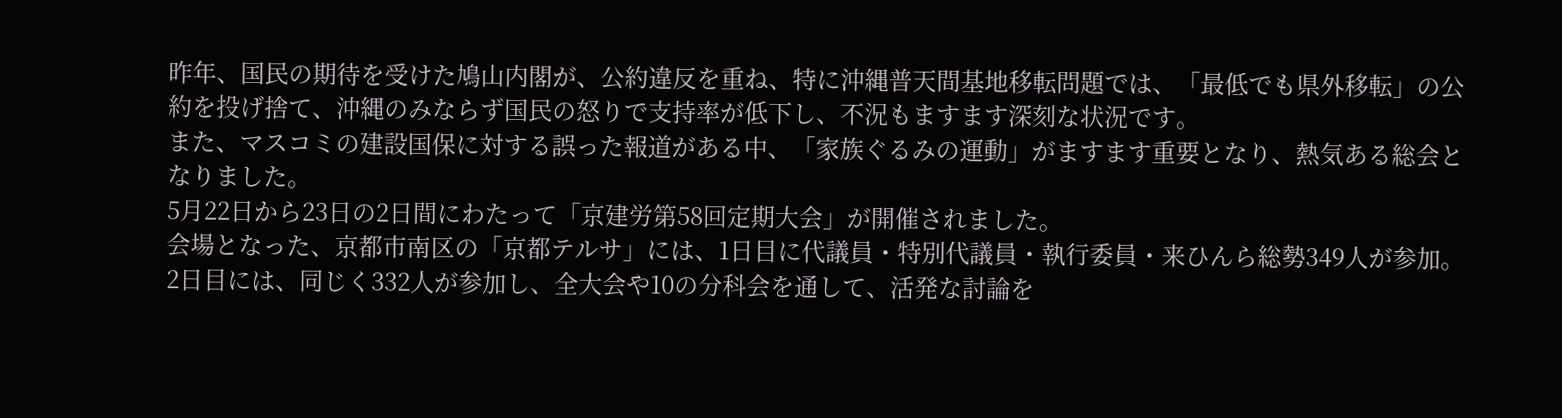昨年、国民の期待を受けた鳩山内閣が、公約違反を重ね、特に沖縄普天間基地移転問題では、「最低でも県外移転」の公約を投げ捨て、沖縄のみならず国民の怒りで支持率が低下し、不況もますます深刻な状況です。
また、マスコミの建設国保に対する誤った報道がある中、「家族ぐるみの運動」がますます重要となり、熱気ある総会となりました。
5月22日から23日の2日間にわたって「京建労第58回定期大会」が開催されました。
会場となった、京都市南区の「京都テルサ」には、1日目に代議員・特別代議員・執行委員・来ひんら総勢349人が参加。2日目には、同じく332人が参加し、全大会や10の分科会を通して、活発な討論を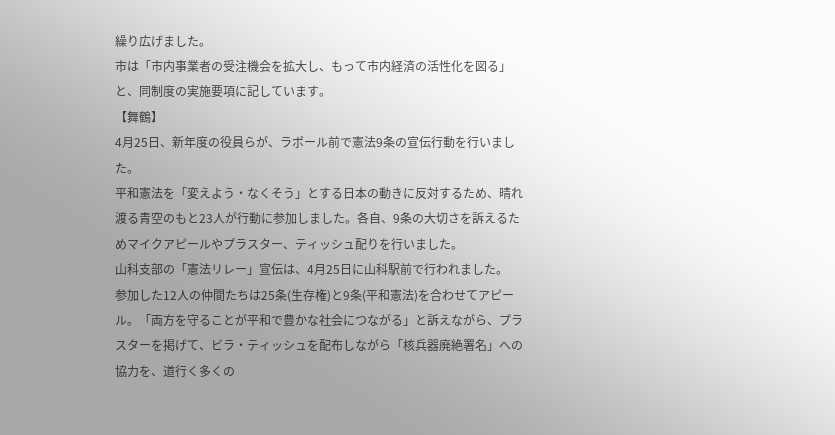繰り広げました。
市は「市内事業者の受注機会を拡大し、もって市内経済の活性化を図る」と、同制度の実施要項に記しています。
【舞鶴】
4月25日、新年度の役員らが、ラポール前で憲法9条の宣伝行動を行いました。
平和憲法を「変えよう・なくそう」とする日本の動きに反対するため、晴れ渡る青空のもと23人が行動に参加しました。各自、9条の大切さを訴えるためマイクアピールやプラスター、ティッシュ配りを行いました。
山科支部の「憲法リレー」宣伝は、4月25日に山科駅前で行われました。
参加した12人の仲間たちは25条(生存権)と9条(平和憲法)を合わせてアピール。「両方を守ることが平和で豊かな社会につながる」と訴えながら、プラスターを掲げて、ビラ・ティッシュを配布しながら「核兵器廃絶署名」への協力を、道行く多くの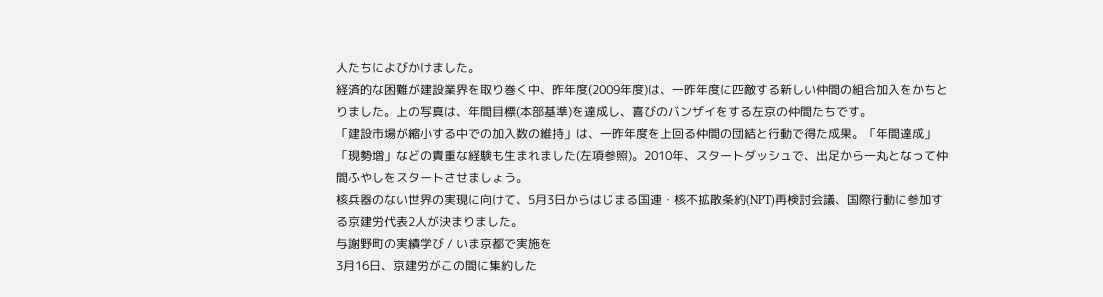人たちによびかけました。
経済的な困難が建設業界を取り巻く中、昨年度(2009年度)は、一昨年度に匹敵する新しい仲間の組合加入をかちとりました。上の写真は、年間目標(本部基準)を達成し、喜びのバンザイをする左京の仲間たちです。
「建設市場が縮小する中での加入数の維持」は、一昨年度を上回る仲間の団結と行動で得た成果。「年間達成」「現勢増」などの貴重な経験も生まれました(左項参照)。2010年、スタートダッシュで、出足から一丸となって仲間ふやしをスタートさせましょう。
核兵器のない世界の実現に向けて、5月3日からはじまる国連・核不拡散条約(NPT)再検討会議、国際行動に参加する京建労代表2人が決まりました。
与謝野町の実績学び / いま京都で実施を
3月16日、京建労がこの間に集約した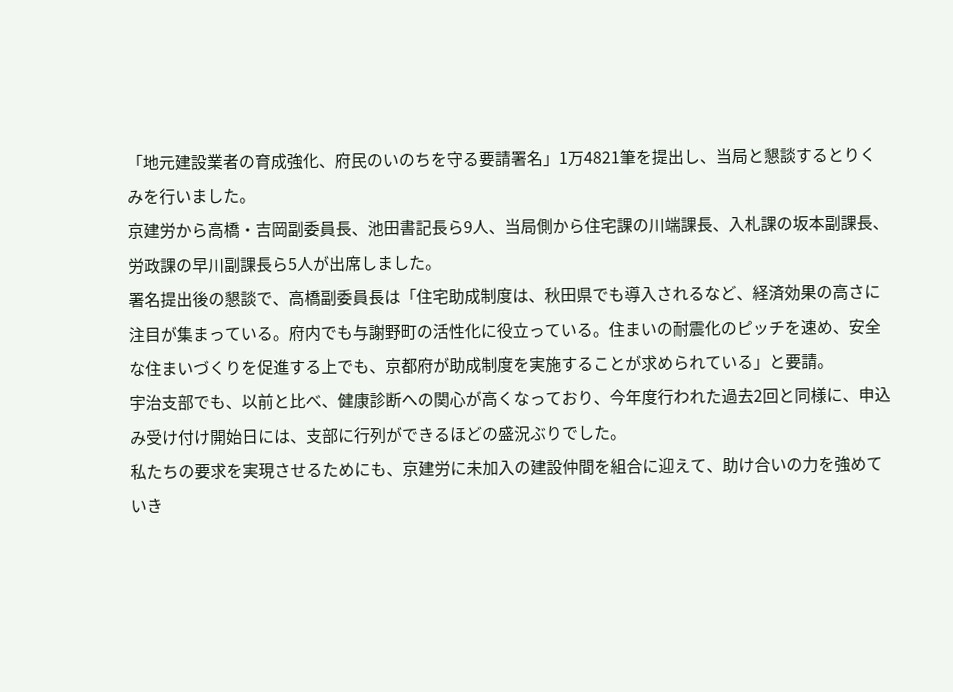「地元建設業者の育成強化、府民のいのちを守る要請署名」1万4821筆を提出し、当局と懇談するとりくみを行いました。
京建労から高橋・吉岡副委員長、池田書記長ら9人、当局側から住宅課の川端課長、入札課の坂本副課長、労政課の早川副課長ら5人が出席しました。
署名提出後の懇談で、高橋副委員長は「住宅助成制度は、秋田県でも導入されるなど、経済効果の高さに注目が集まっている。府内でも与謝野町の活性化に役立っている。住まいの耐震化のピッチを速め、安全な住まいづくりを促進する上でも、京都府が助成制度を実施することが求められている」と要請。
宇治支部でも、以前と比べ、健康診断への関心が高くなっており、今年度行われた過去2回と同様に、申込み受け付け開始日には、支部に行列ができるほどの盛況ぶりでした。
私たちの要求を実現させるためにも、京建労に未加入の建設仲間を組合に迎えて、助け合いの力を強めていき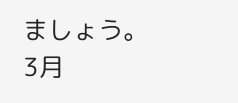ましょう。
3月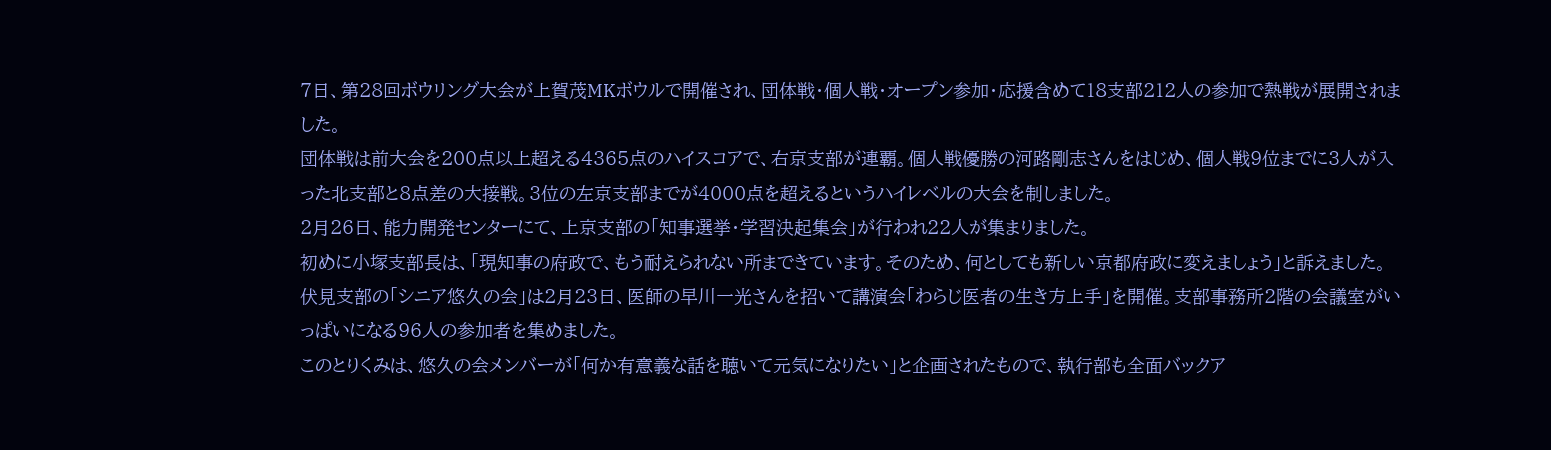7日、第28回ボウリング大会が上賀茂MKボウルで開催され、団体戦・個人戦・オープン参加・応援含めて18支部212人の参加で熱戦が展開されました。
団体戦は前大会を200点以上超える4365点のハイスコアで、右京支部が連覇。個人戦優勝の河路剛志さんをはじめ、個人戦9位までに3人が入った北支部と8点差の大接戦。3位の左京支部までが4000点を超えるというハイレベルの大会を制しました。
2月26日、能力開発センターにて、上京支部の「知事選挙・学習決起集会」が行われ22人が集まりました。
初めに小塚支部長は、「現知事の府政で、もう耐えられない所まできています。そのため、何としても新しい京都府政に変えましょう」と訴えました。
伏見支部の「シニア悠久の会」は2月23日、医師の早川一光さんを招いて講演会「わらじ医者の生き方上手」を開催。支部事務所2階の会議室がいっぱいになる96人の参加者を集めました。
このとりくみは、悠久の会メンバーが「何か有意義な話を聴いて元気になりたい」と企画されたもので、執行部も全面バックア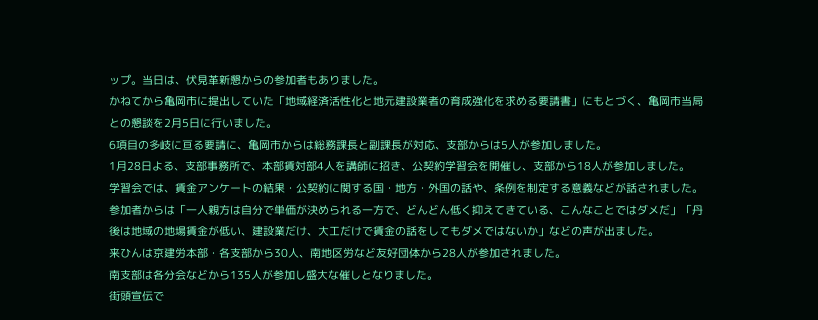ップ。当日は、伏見革新懇からの参加者もありました。
かねてから亀岡市に提出していた「地域経済活性化と地元建設業者の育成強化を求める要請書」にもとづく、亀岡市当局との懇談を2月5日に行いました。
6項目の多岐に亘る要請に、亀岡市からは総務課長と副課長が対応、支部からは5人が参加しました。
1月28日よる、支部事務所で、本部賃対部4人を講師に招き、公契約学習会を開催し、支部から18人が参加しました。
学習会では、賃金アンケートの結果・公契約に関する国・地方・外国の話や、条例を制定する意義などが話されました。
参加者からは「一人親方は自分で単価が決められる一方で、どんどん低く抑えてきている、こんなことではダメだ」「丹後は地域の地場賃金が低い、建設業だけ、大工だけで賃金の話をしてもダメではないか」などの声が出ました。
来ひんは京建労本部・各支部から30人、南地区労など友好団体から28人が参加されました。
南支部は各分会などから135人が参加し盛大な催しとなりました。
街頭宣伝で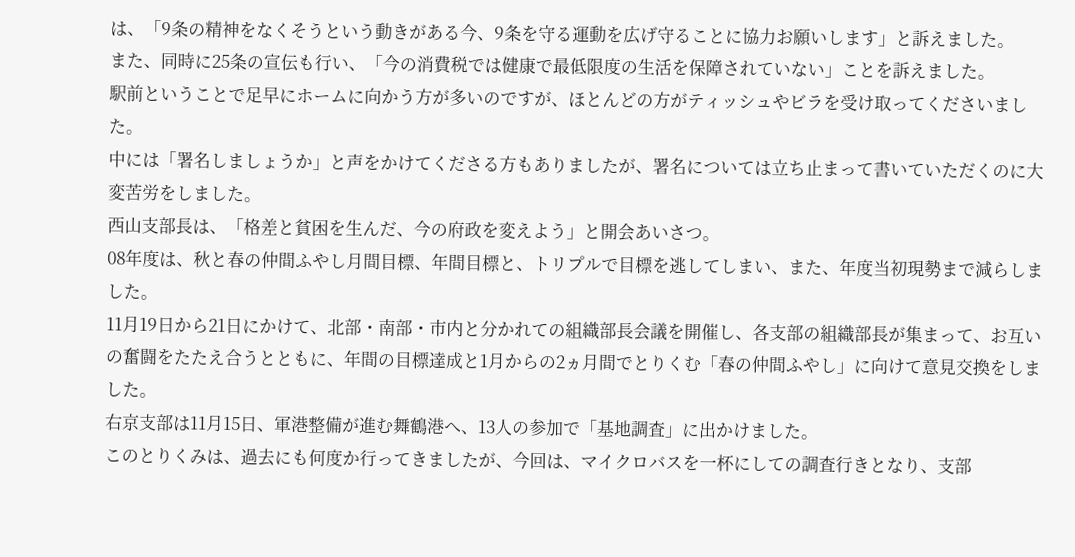は、「9条の精神をなくそうという動きがある今、9条を守る運動を広げ守ることに協力お願いします」と訴えました。
また、同時に25条の宣伝も行い、「今の消費税では健康で最低限度の生活を保障されていない」ことを訴えました。
駅前ということで足早にホームに向かう方が多いのですが、ほとんどの方がティッシュやビラを受け取ってくださいました。
中には「署名しましょうか」と声をかけてくださる方もありましたが、署名については立ち止まって書いていただくのに大変苦労をしました。
西山支部長は、「格差と貧困を生んだ、今の府政を変えよう」と開会あいさつ。
08年度は、秋と春の仲間ふやし月間目標、年間目標と、トリプルで目標を逃してしまい、また、年度当初現勢まで減らしました。
11月19日から21日にかけて、北部・南部・市内と分かれての組織部長会議を開催し、各支部の組織部長が集まって、お互いの奮闘をたたえ合うとともに、年間の目標達成と1月からの2ヵ月間でとりくむ「春の仲間ふやし」に向けて意見交換をしました。
右京支部は11月15日、軍港整備が進む舞鶴港へ、13人の参加で「基地調査」に出かけました。
このとりくみは、過去にも何度か行ってきましたが、今回は、マイクロバスを一杯にしての調査行きとなり、支部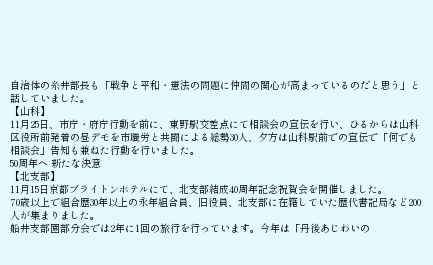自治体の糸井部長も「戦争と平和・憲法の問題に仲間の関心が高まっているのだと思う」と話していました。
【山科】
11月25日、市庁・府庁行動を前に、東野駅交差点にて相談会の宣伝を行い、ひるからは山科区役所前発着の昼デモを市職労と共闘による総勢30人、夕方は山科駅前での宣伝で「何でも相談会」告知も兼ねた行動を行いました。
50周年へ 新たな決意
【北支部】
11月15日京都ブライトンホテルにて、北支部結成40周年記念祝賀会を開催しました。
70歳以上で組合歴30年以上の永年組合員、旧役員、北支部に在籍していた歴代書記局など200人が集まりました。
船井支部園部分会では2年に1回の旅行を行っています。今年は「丹後あじわいの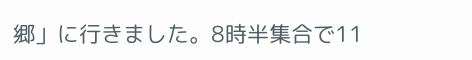郷」に行きました。8時半集合で11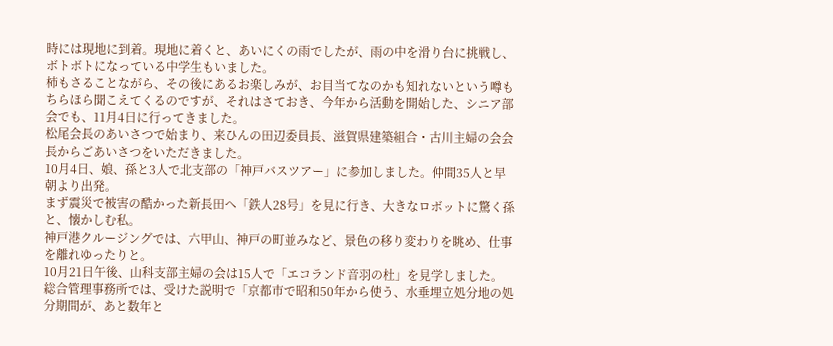時には現地に到着。現地に着くと、あいにくの雨でしたが、雨の中を滑り台に挑戦し、ボトボトになっている中学生もいました。
柿もさることながら、その後にあるお楽しみが、お目当てなのかも知れないという噂もちらほら聞こえてくるのですが、それはさておき、今年から活動を開始した、シニア部会でも、11月4日に行ってきました。
松尾会長のあいさつで始まり、来ひんの田辺委員長、滋賀県建築組合・古川主婦の会会長からごあいさつをいただきました。
10月4日、娘、孫と3人で北支部の「神戸バスツアー」に参加しました。仲間35人と早朝より出発。
まず震災で被害の酷かった新長田へ「鉄人28号」を見に行き、大きなロボットに驚く孫と、懐かしむ私。
神戸港クルージングでは、六甲山、神戸の町並みなど、景色の移り変わりを眺め、仕事を離れゆったりと。
10月21日午後、山科支部主婦の会は15人で「エコランド音羽の杜」を見学しました。
総合管理事務所では、受けた説明で「京都市で昭和50年から使う、水垂埋立処分地の処分期間が、あと数年と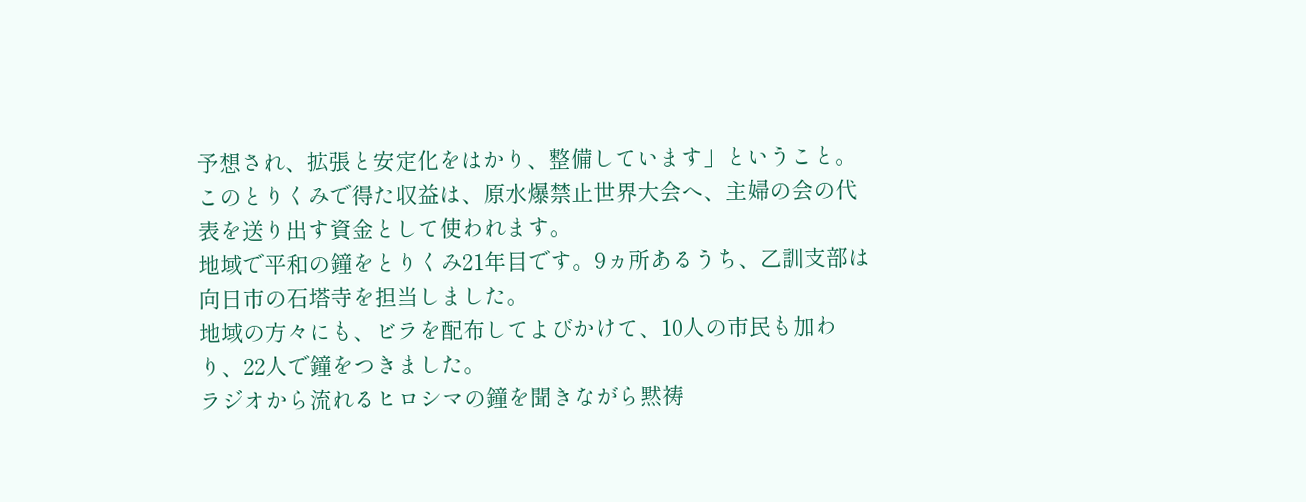予想され、拡張と安定化をはかり、整備しています」ということ。
このとりくみで得た収益は、原水爆禁止世界大会へ、主婦の会の代表を送り出す資金として使われます。
地域で平和の鐘をとりくみ21年目です。9ヵ所あるうち、乙訓支部は向日市の石塔寺を担当しました。
地域の方々にも、ビラを配布してよびかけて、10人の市民も加わり、22人で鐘をつきました。
ラジオから流れるヒロシマの鐘を聞きながら黙祷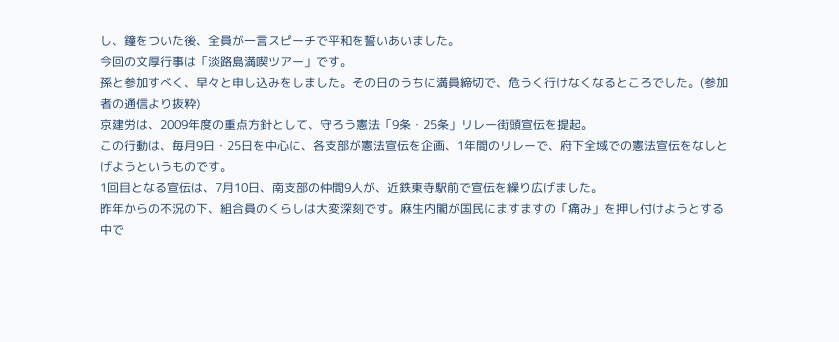し、鐘をついた後、全員が一言スピーチで平和を誓いあいました。
今回の文厚行事は「淡路島満喫ツアー」です。
孫と参加すべく、早々と申し込みをしました。その日のうちに満員締切で、危うく行けなくなるところでした。(参加者の通信より抜粋)
京建労は、2009年度の重点方針として、守ろう憲法「9条・25条」リレー街頭宣伝を提起。
この行動は、毎月9日・25日を中心に、各支部が憲法宣伝を企画、1年間のリレーで、府下全域での憲法宣伝をなしとげようというものです。
1回目となる宣伝は、7月10日、南支部の仲間9人が、近鉄東寺駅前で宣伝を繰り広げました。
昨年からの不況の下、組合員のくらしは大変深刻です。麻生内閣が国民にますますの「痛み」を押し付けようとする中で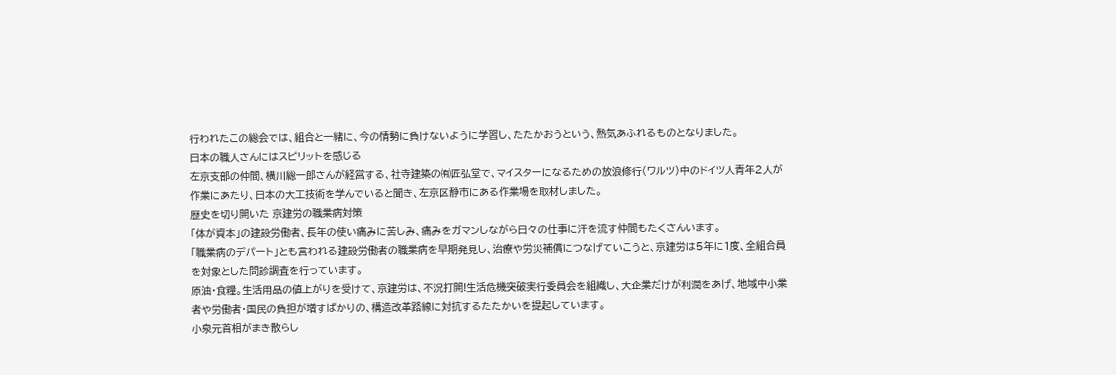行われたこの総会では、組合と一緒に、今の情勢に負けないように学習し、たたかおうという、熱気あふれるものとなりました。
日本の職人さんにはスピリットを感じる
左京支部の仲間、横川総一郎さんが経営する、社寺建築の㈲匠弘堂で、マイスターになるための放浪修行(ワルツ)中のドイツ人青年2人が作業にあたり、日本の大工技術を学んでいると聞き、左京区静市にある作業場を取材しました。
歴史を切り開いた 京建労の職業病対策
「体が資本」の建設労働者、長年の使い痛みに苦しみ、痛みをガマンしながら日々の仕事に汗を流す仲間もたくさんいます。
「職業病のデパート」とも言われる建設労働者の職業病を早期発見し、治療や労災補償につなげていこうと、京建労は5年に1度、全組合員を対象とした問診調査を行っています。
原油・食糧。生活用品の値上がりを受けて、京建労は、不況打開!生活危機突破実行委員会を組織し、大企業だけが利潤をあげ、地域中小業者や労働者・国民の負担が増すばかりの、構造改革路線に対抗するたたかいを提起しています。
小泉元首相がまき散らし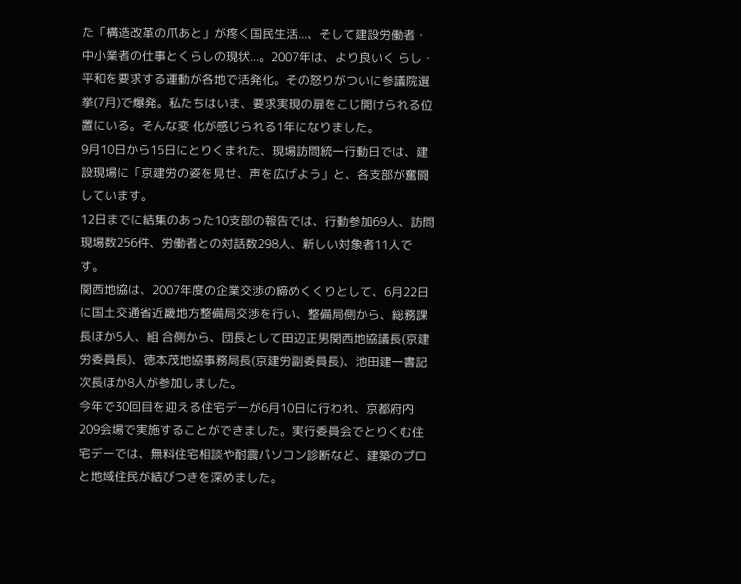た「構造改革の爪あと」が疼く国民生活...、そして建設労働者・中小業者の仕事とくらしの現状...。2007年は、より良いく らし・平和を要求する運動が各地で活発化。その怒りがついに参議院選挙(7月)で爆発。私たちはいま、要求実現の扉をこじ開けられる位置にいる。そんな変 化が感じられる1年になりました。
9月10日から15日にとりくまれた、現場訪問統一行動日では、建設現場に「京建労の姿を見せ、声を広げよう」と、各支部が奮闘しています。
12日までに結集のあった10支部の報告では、行動参加69人、訪問現場数256件、労働者との対話数298人、新しい対象者11人です。
関西地協は、2007年度の企業交渉の締めくくりとして、6月22日に国土交通省近畿地方整備局交渉を行い、整備局側から、総務課長ほか5人、組 合側から、団長として田辺正男関西地協議長(京建労委員長)、徳本茂地協事務局長(京建労副委員長)、池田建一書記次長ほか8人が参加しました。
今年で30回目を迎える住宅デーが6月10日に行われ、京都府内209会場で実施することができました。実行委員会でとりくむ住宅デーでは、無料住宅相談や耐震パソコン診断など、建築のプロと地域住民が結びつきを深めました。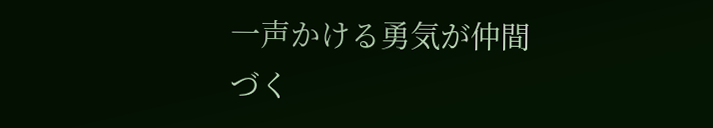一声かける勇気が仲間づく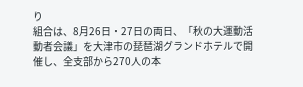り
組合は、8月26日・27日の両日、「秋の大運動活動者会議」を大津市の琵琶湖グランドホテルで開催し、全支部から270人の本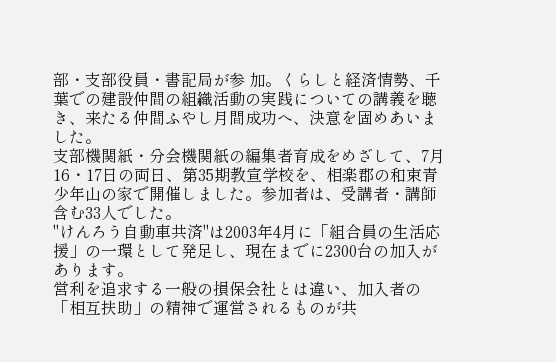部・支部役員・書記局が参 加。くらしと経済情勢、千葉での建設仲間の組織活動の実践についての講義を聴き、来たる仲間ふやし月間成功へ、決意を固めあいました。
支部機関紙・分会機関紙の編集者育成をめざして、7月16・17日の両日、第35期教宣学校を、相楽郡の和束青少年山の家で開催しました。参加者は、受講者・講師含む33人でした。
"けんろう自動車共済"は2003年4月に「組合員の生活応援」の一環として発足し、現在までに2300台の加入があります。
営利を追求する一般の損保会社とは違い、加入者の「相互扶助」の精神で運営されるものが共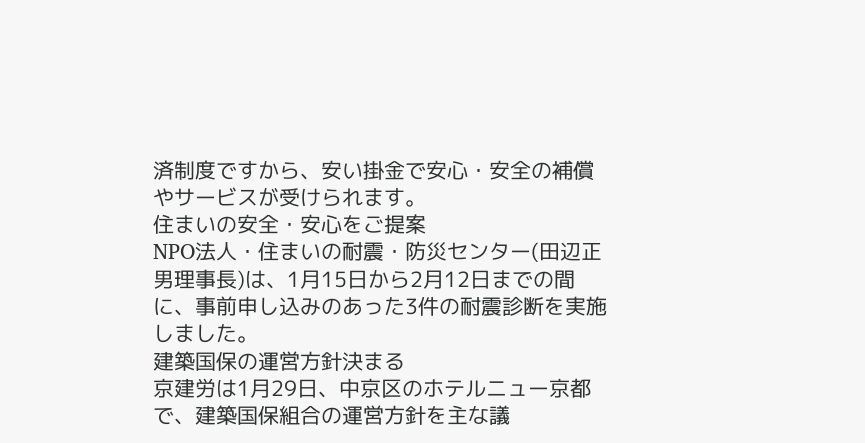済制度ですから、安い掛金で安心・安全の補償やサービスが受けられます。
住まいの安全・安心をご提案
NPO法人・住まいの耐震・防災センター(田辺正男理事長)は、1月15日から2月12日までの間に、事前申し込みのあった3件の耐震診断を実施しました。
建築国保の運営方針決まる
京建労は1月29日、中京区のホテルニュー京都で、建築国保組合の運営方針を主な議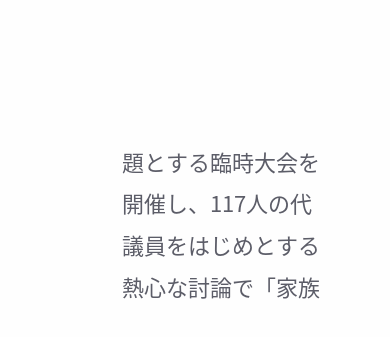題とする臨時大会を開催し、117人の代議員をはじめとする熱心な討論で「家族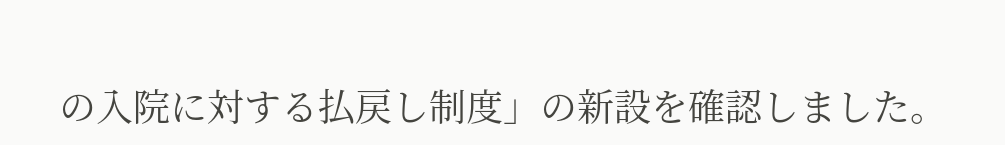の入院に対する払戻し制度」の新設を確認しました。